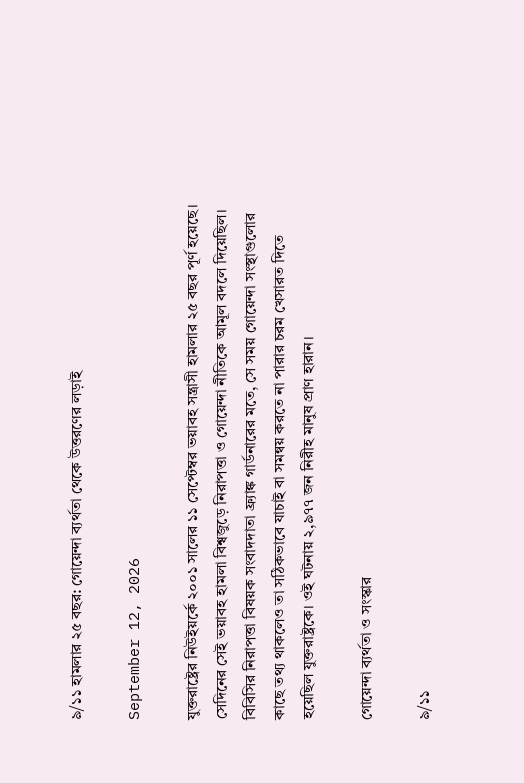৯/১১ হামলার ২৫ বছর: গোয়েন্দা ব্যর্থতা থেকে উত্তরণের লড়াই

September 12, 2026

যুক্তরাষ্ট্রের নিউইয়র্কে ২০০১ সালের ১১ সেপ্টেম্বর ভয়াবহ সন্ত্রাসী হামলার ২৫ বছর পূর্ণ হয়েছে। সেদিনের সেই ভয়াবহ হামলা বিশ্বজুড়ে নিরাপত্তা ও গোয়েন্দা নীতিকে আমূল বদলে দিয়েছিল। বিবিসির নিরাপত্তা বিষয়ক সংবাদদাতা ফ্র্যাঙ্ক গার্ডনারের মতে, সে সময় গোয়েন্দা সংস্থাগুলোর কাছে তথ্য থাকলেও তা সঠিকভাবে যাচাই বা সমন্বয় করতে না পারার চরম খেসারত দিতে হয়েছিল যুক্তরাষ্ট্রকে। ওই ঘটনায় ২,৯৭৭ জন নিরীহ মানুষ প্রাণ হারান।

গোয়েন্দা ব্যর্থতা ও সংস্কার

৯/১১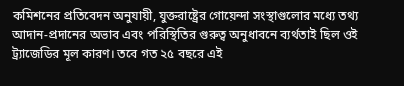কমিশনের প্রতিবেদন অনুযায়ী, যুক্তরাষ্ট্রের গোয়েন্দা সংস্থাগুলোর মধ্যে তথ্য আদান-প্রদানের অভাব এবং পরিস্থিতির গুরুত্ব অনুধাবনে ব্যর্থতাই ছিল ওই ট্র্যাজেডির মূল কারণ। তবে গত ২৫ বছরে এই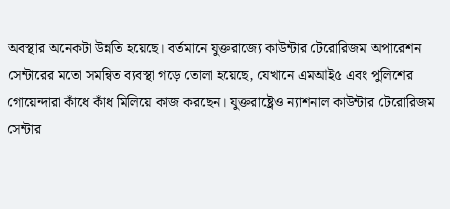অবস্থার অনেকটা উন্নতি হয়েছে। বর্তমানে যুক্তরাজ্যে কাউন্টার টেরোরিজম অপারেশন সেন্টারের মতো সমন্বিত ব্যবস্থা গড়ে তোলা হয়েছে, যেখানে এমআই৫ এবং পুলিশের গোয়েন্দারা কাঁধে কাঁধ মিলিয়ে কাজ করছেন। যুক্তরাষ্ট্রেও ন্যাশনাল কাউন্টার টেরোরিজম সেন্টার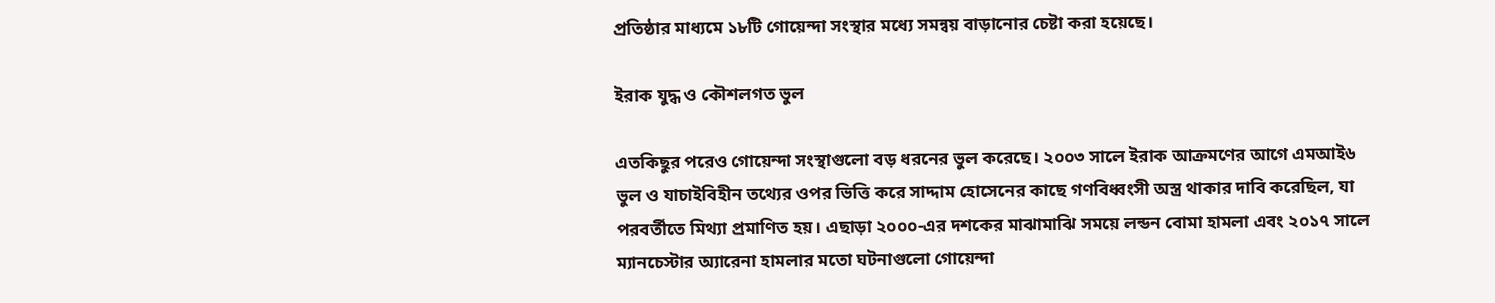প্রতিষ্ঠার মাধ্যমে ১৮টি গোয়েন্দা সংস্থার মধ্যে সমন্বয় বাড়ানোর চেষ্টা করা হয়েছে।

ইরাক যুদ্ধ ও কৌশলগত ভুল

এতকিছুর পরেও গোয়েন্দা সংস্থাগুলো বড় ধরনের ভুল করেছে। ২০০৩ সালে ইরাক আক্রমণের আগে এমআই৬ ভুল ও যাচাইবিহীন তথ্যের ওপর ভিত্তি করে সাদ্দাম হোসেনের কাছে গণবিধ্বংসী অস্ত্র থাকার দাবি করেছিল, যা পরবর্তীতে মিথ্যা প্রমাণিত হয়। এছাড়া ২০০০-এর দশকের মাঝামাঝি সময়ে লন্ডন বোমা হামলা এবং ২০১৭ সালে ম্যানচেস্টার অ্যারেনা হামলার মতো ঘটনাগুলো গোয়েন্দা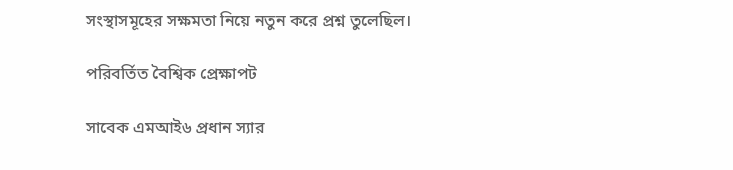সংস্থাসমূহের সক্ষমতা নিয়ে নতুন করে প্রশ্ন তুলেছিল।

পরিবর্তিত বৈশ্বিক প্রেক্ষাপট

সাবেক এমআই৬ প্রধান স্যার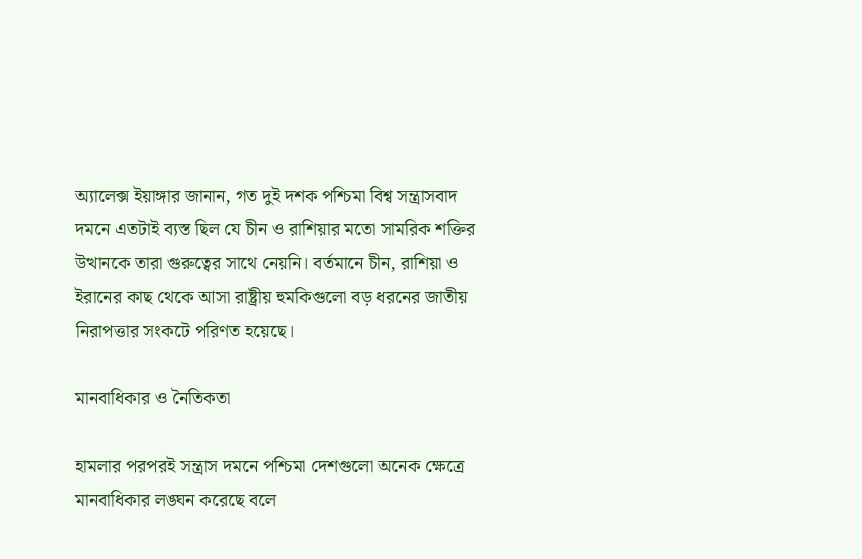অ্যালেক্স ইয়াঙ্গার জানান, গত দুই দশক পশ্চিমা বিশ্ব সন্ত্রাসবাদ দমনে এতটাই ব্যস্ত ছিল যে চীন ও রাশিয়ার মতো সামরিক শক্তির উত্থানকে তারা গুরুত্বের সাথে নেয়নি। বর্তমানে চীন, রাশিয়া ও ইরানের কাছ থেকে আসা রাষ্ট্রীয় হুমকিগুলো বড় ধরনের জাতীয় নিরাপত্তার সংকটে পরিণত হয়েছে।

মানবাধিকার ও নৈতিকতা

হামলার পরপরই সন্ত্রাস দমনে পশ্চিমা দেশগুলো অনেক ক্ষেত্রে মানবাধিকার লঙ্ঘন করেছে বলে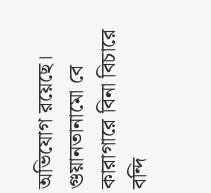অভিযোগ রয়েছে। গুয়ানতানামো বে কারাগারে বিনা বিচারে বন্দি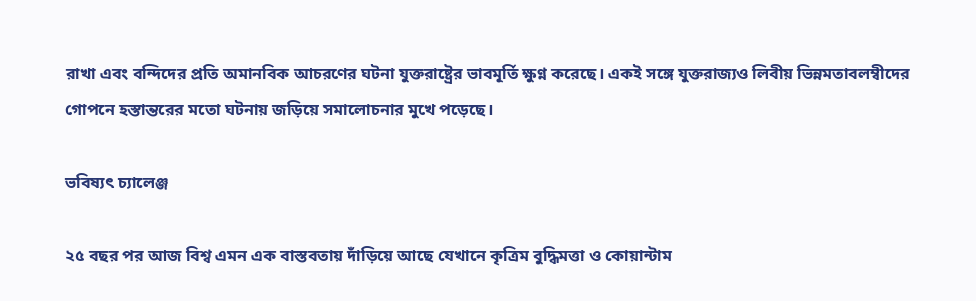রাখা এবং বন্দিদের প্রতি অমানবিক আচরণের ঘটনা যুক্তরাষ্ট্রের ভাবমূর্তি ক্ষুণ্ন করেছে। একই সঙ্গে যুক্তরাজ্যও লিবীয় ভিন্নমতাবলম্বীদের গোপনে হস্তান্তরের মতো ঘটনায় জড়িয়ে সমালোচনার মুখে পড়েছে।

ভবিষ্যৎ চ্যালেঞ্জ

২৫ বছর পর আজ বিশ্ব এমন এক বাস্তবতায় দাঁড়িয়ে আছে যেখানে কৃত্রিম বুদ্ধিমত্তা ও কোয়ান্টাম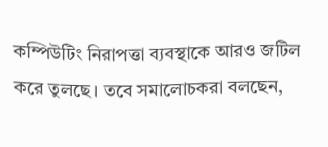কম্পিউটিং নিরাপত্তা ব্যবস্থাকে আরও জটিল করে তুলছে। তবে সমালোচকরা বলছেন,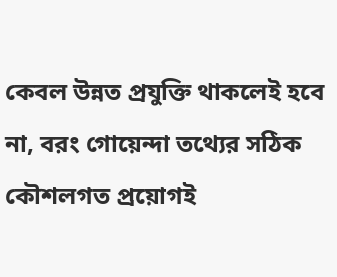কেবল উন্নত প্রযুক্তি থাকলেই হবে না, বরং গোয়েন্দা তথ্যের সঠিক কৌশলগত প্রয়োগই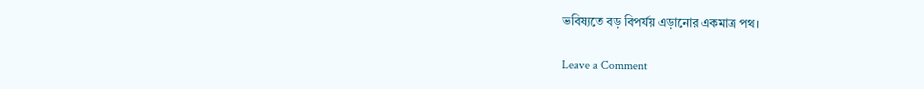ভবিষ্যতে বড় বিপর্যয় এড়ানোর একমাত্র পথ।

Leave a Comment